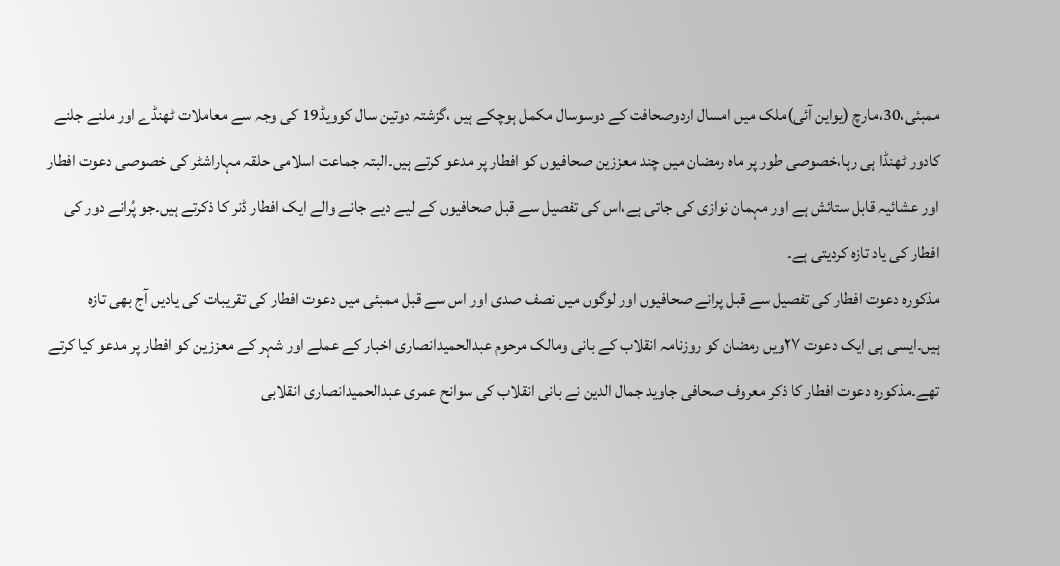ممبئی،30،مارچ (یواین آئی)ملک میں امسال اردوصحافت کے دوسوسال مکمل ہوچکے ہیں ،گزشتہ دوتین سال کوویڈ19 کی وجہ سے معاملات ٹھنڈے اور ملنے جلنے کادور ٹھنڈا ہی رہا،خصوصی طور پر ماہ رمضان میں چند معززین صحافیوں کو افطار پر مدعو کرتے ہیں۔البتہ جماعت اسلامی حلقہ مہاراشٹر کی خصوصی دعوت افطار اور عشائیہ قابل ستائش ہے اور مہمان نوازی کی جاتی ہے،اس کی تفصیل سے قبل صحافیوں کے لیے دیے جانے والے ایک افطار ڈنر کا ذکرتے ہیں۔جو پُرانے دور کی افطار کی یاد تازہ کردیتی ہے۔
مذکورہ دعوت افطار کی تفصیل سے قبل پرانے صحافیوں اور لوگوں میں نصف صدی اور اس سے قبل ممبئی میں دعوت افطار کی تقریبات کی یادیں آج بھی تازہ ہیں۔ایسی ہی ایک دعوت ۲۷ویں رمضان کو روزنامہ انقلاب کے بانی ومالک مرحوم عبدالحمیدانصاری اخبار کے عملے اور شہر کے معززین کو افطار پر مدعو کیا کرتے تھے۔مذکورہ دعوت افطار کا ذکر معروف صحافی جاوید جمال الدین نے بانی انقلاب کی سوانح عمری عبدالحمیدانصاری انقلابی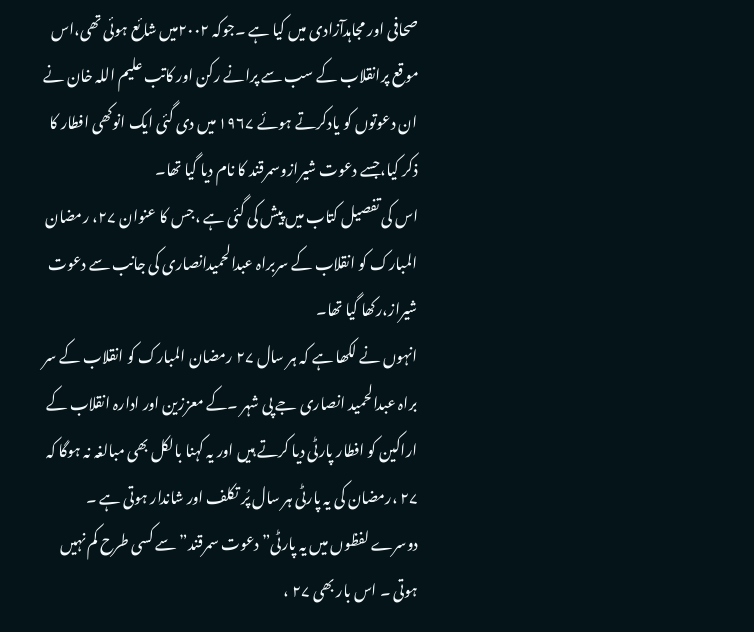صحافی اور مجاہدآزادی میں کیا ہے ۔جوکہ ۲۰۰۲میں شائع ہوئی تھی،اس موقع پرانقلاب کے سب سے پرانے رکن اور کاتب علیم اللہ خان نے ان دعوتوں کو یادکرتے ہوئے ۱۹۶۷ میں دی گئی ایک انوکھی افطار کا ذکر کیا،جسے دعوت شیرازوسمرقند کا نام دیا گیا تھا۔
اس کی تفصیل کتاب میں پیش کی گئی ہے ،جس کا عنوان ۲۷، رمضان المبارک کو انقلاب کے سربراہ عبدالحمیدانصاری کی جانب سے دعوت شیراز،رکھا گیا تھا۔
انہوں نے لکھا ہے کہ ہر سال ۲۷ رمضان المبارک کو انقلاب کے سر براہ عبدالحمید انصاری جے پی شہر ۔کے معززین اور ادارہ انقلاب کے اراکین کو افطار پارٹی دیا کرتے ہیں اور یہ کہنا بالکل بھی مبالغہ نہ ہوگا کہ ۲۷ ،رمضان کی یہ پارٹی ہر سال پُر تکلف اور شاندار ہوتی ہے ۔ دوسرے لفظوں میں یہ پارٹی” دعوت سمرقند”سے کسی طرح کم نہیں ہوتی ۔ اس بار بھی ۲۷ ،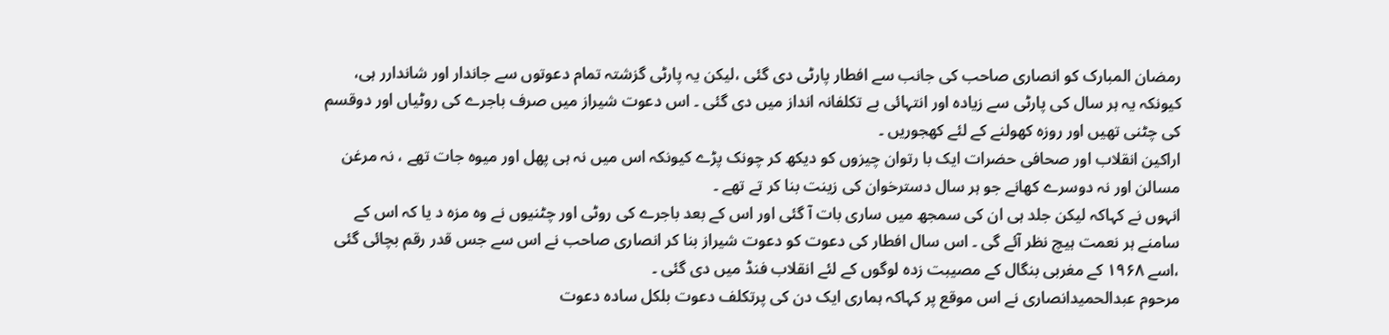رمضان المبارک کو انصاری صاحب کی جانب سے افطار پارٹی دی گئی ،لیکن یہ پارٹی گزشتہ تمام دعوتوں سے جاندار اور شاندارر ہی، کیونکہ یہ ہر سال کی پارٹی سے زیادہ اور انتہائی بے تکلفانہ انداز میں دی گئی ۔ اس دعوت شیراز میں صرف باجرے کی روٹیاں اور دوقسم کی چٹنی تھیں اور روزہ کھولنے کے لئے کھجوریں ۔
اراکین انقلاب اور صحافی حضرات ایک با رتوان چیزوں کو دیکھ کر چونک پڑے کیونکہ اس میں نہ ہی پھل اور میوہ جات تھے ، نہ مرغن مسالن اور نہ دوسرے کھانے جو ہر سال دسترخوان کی زینت بنا کر تے تھے ۔
انہوں نے کہاکہ لیکن جلد ہی ان کی سمجھ میں ساری بات آ گئی اور اس کے بعد باجرے کی روٹی اور چٹنیوں نے وہ مزہ د یا کہ اس کے سامنے ہر نعمت ہیچ نظر آئے گی ۔ اس سال افطار کی دعوت کو دعوت شیراز بنا کر انصاری صاحب نے اس سے جس قدر رقم بچائی گئی ،اسے ۱۹۶۸ کے مغربی بنگال کے مصیبت زدہ لوگوں کے لئے انقلاب فنڈ میں دی گئی ۔
مرحوم عبدالحمیدانصاری نے اس موقع پر کہاکہ ہماری ایک دن کی پرتکلف دعوت بلکل سادہ دعوت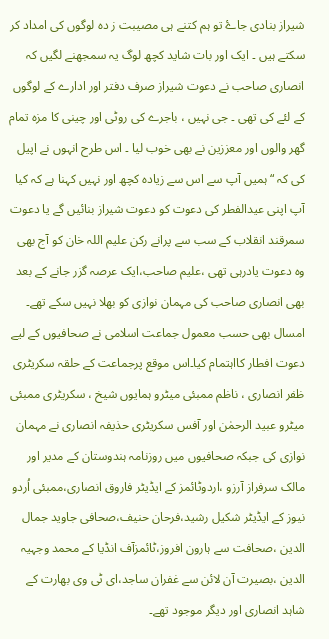شیراز بنادی جاۓ تو ہم کتنے ہی مصیبت ز دہ لوگوں کی امداد کر سکتے ہیں ۔ ایک اور بات شاید کچھ لوگ یہ سمجھنے لگیں کہ انصاری صاحب نے دعوت شیراز صرف دفتر اور ادارے کے لوگوں کے لئے کی تھی ۔ جی نہیں ، باجرے کی روٹی اور چینی کا مزہ تمام گھر والوں اور معززین نے بھی خوب لیا ۔ اس طرح انہوں نے اپیل کی کہ “ہمیں آپ سے اس سے زیادہ کچھ اور نہیں کہنا ہے کہ کیا آپ اپنی عیدالفطر کی دعوت کو دعوت شیراز بنائیں گے یا دعوت سمرقند انقلاب کے سب سے پرانے رکن علیم اللہ خان کو آج بھی وہ دعوت یادرہی تھی ،علیم صاحب،ایک عرصہ گزر جانے کے بعد بھی انصاری صاحب کی مہمان نوازی کو بھلا نہیں سکے تھے۔
امسال بھی حسب معمول جماعت اسلامی نے صحافیوں کے لیے دعوت افطار کااہتمام کیا۔اس موقع پرجماعت کے حلقہ سکریٹری ظفر انصاری ، ناظم ممبئی میٹرو ہمایوں شیخ ، سکریٹری ممبئی میٹرو عبید الرحمٰن اور آفس سکریٹری حذیفہ انصاری نے مہمان نوازی کی جبکہ صحافیوں میں روزنامہ ہندوستان کے مدیر اور مالک سرفراز آرزو ،اردوٹائمز کے ایڈیٹر فاروق انصاری،ممبئی اُردو نیوز کے ایڈیٹر شکیل رشید،فرحان حنیف،صحافی جاوید جمال الدین ،صحافت سے ہارون افروز،ٹائمزآف انڈیا کے محمد وجہیہ الدین ،بصیرت آن لائن سے غفران ساجد،ای ٹی وی بھارت کے شاہد انصاری اور دیگر موجود تھے۔